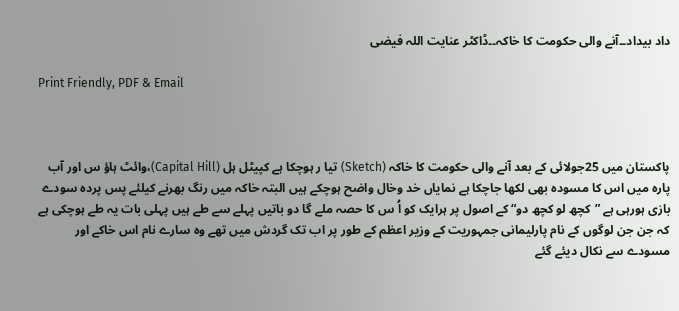داد بیداد۔۔آنے والی حکومت کا خاکہ۔۔ڈاکٹر عنایت اللہ فیضی

Print Friendly, PDF & Email



پاکستان میں 25جولائی کے بعد آنے والی حکومت کا خاکہ (Sketch) تیا ر ہوچکا ہے کپیٹل ہل (Capital Hill)،وائٹ ہاؤ س اور آب پارہ میں اس کا مسودہ بھی لکھا جاچکا ہے نمایاں خد وخال واضح ہوچکے ہیں البتہ خاکہ میں رنگ بھرنے کیلئے پس پردہ سودے بازی ہورہی ہے ”کچھ لو کچھ دو“ کے اصول پر ہرایک کو اُ س کا حصہ ملے گا دو باتیں پہلے سے طے ہیں پہلی بات یہ طے ہوچکی ہے کہ جن جن لوگوں کے نام پارلیمانی جمہوریت کے وزیر اعظم کے طور پر اب تک گردش میں تھے وہ سارے نام اس خاکے اور مسودے سے نکال دیئے گئے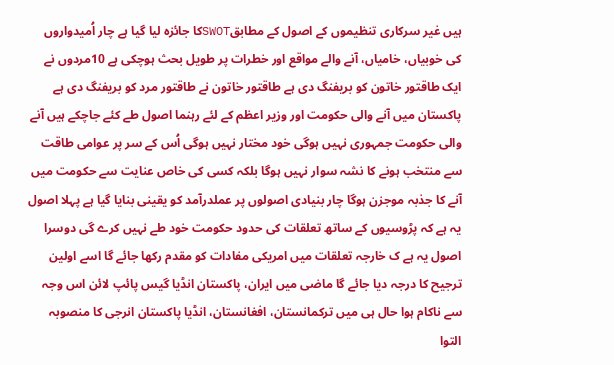ہیں غیر سرکاری تنظیموں کے اصول کے مطابقSWOTکا جائزہ لیا گیا ہے چار اُمیدواروں کی خوبیاں، خامیاں، آنے والے مواقع اور خطرات پر طویل بحث ہوچکی ہے 10مردوں نے ایک طاقتور خاتون کو بریفنگ دی ہے طاقتور خاتون نے طاقتور مرد کو بریفنگ دی ہے پاکستان میں آنے والی حکومت اور وزیر اعظم کے لئے رہنما اصول طے کئے جاچکے ہیں آنے والی حکومت جمہوری نہیں ہوگی خود مختار نہیں ہوگی اُس کے سر پر عوامی طاقت سے منتخب ہونے کا نشہ سوار نہیں ہوگا بلکہ کسی کی خاص عنایت سے حکومت میں آنے کا جذبہ موجزن ہوگا چار بنیادی اصولوں پر عملدرآمد کو یقینی بنایا گیا ہے پہلا اصول یہ ہے کہ پڑوسیوں کے ساتھ تعلقات کی حدود حکومت خود طے نہیں کرے گی دوسرا اصول یہ ہے ک خارجہ تعلقات میں امریکی مفادات کو مقدم رکھا جائے گا اسے اولین ترجیح کا درجہ دیا جائے گا ماضی میں ایران، پاکستان انڈیا گیس پائپ لائن اس وجہ سے ناکام ہوا حال ہی میں ترکمانستان، افغانستان، انڈیا پاکستان انرجی کا منصوبہ التوا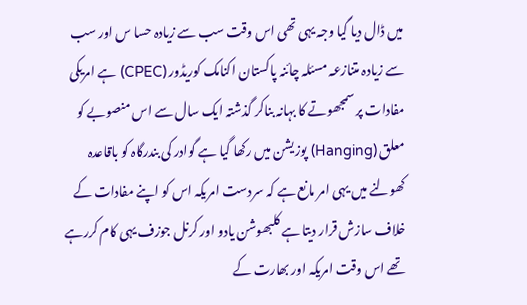میں ڈال دیا گیا وجہ یہی تھی اس وقت سب سے زیادہ حسا س اور سب سے زیادہ متنازعہ مسئلہ چائنہ پاکستان اکنامک کوریڈور (CPEC) ہے امریکی مفادات پر سمجھوتے کا بہانہ بناکر گذشتہ ایک سال سے اس منصوبے کو معلق (Hanging) پوزیشن میں رکھا گیا ہے گوادر کی بندرگاہ کو باقاعدہ کھولنے میں یہی امر مانع ہے کہ سردست امریکہ اس کو اپنے مفادات کے خلاف سازش قرار دیتا ہے کلبھوشن یادو اور کرنل جوزف یہی کام کررہے تھے اس وقت امریکہ اور بھارت کے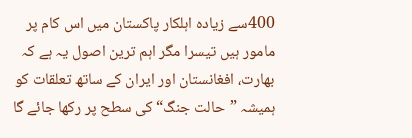400سے زیادہ اہلکار پاکستان میں اس کام پر مامور ہیں تیسرا مگر اہم ترین اصول یہ ہے کہ بھارت، افغانستان اور ایران کے ساتھ تعلقات کو ہمیشہ ”حالت جنگ“ کی سطح پر رکھا جائے گا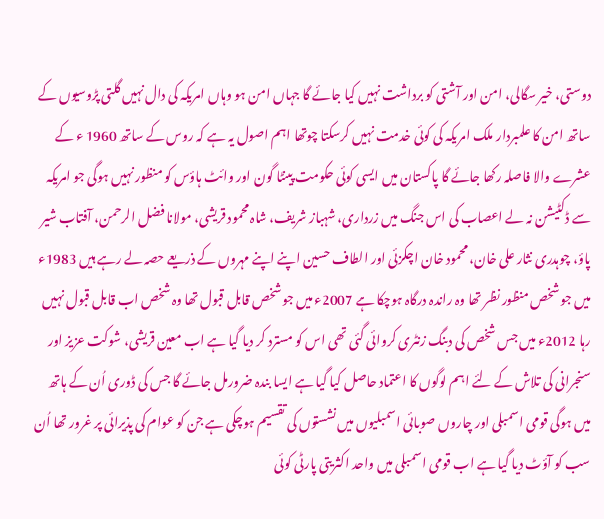دوستی، خیر سگالی، امن اور آشتی کو برداشت نہیں کیا جائے گا جہاں امن ہو وہاں امریکہ کی دال نہیں گلتی پڑوسیوں کے ساتھ امن کا علمبردار ملک امریکہ کی کوئی خدمت نہیں کرسکتا چوتھا اہم اصول یہ ہے کہ روس کے ساتھ 1960 ء کے عشرے والا فاصلہ رکھا جائے گا پاکستان میں ایسی کوئی حکومت پینٹا گون اور وائٹ ہاؤس کو منظور نہیں ہوگی جو امریکہ سے ڈکٹیشن نہ لے اعصاب کی اس جنگ میں زرداری، شہباز شریف، شاہ محمود قریشی، مولانا فضل الرحمن، آفتاب شیر پاؤ، چوہدری نثار علی خان، محمود خان اچکزئی اور الطاف حسین اپنے اپنے مہروں کے ذریعے حصہ لے رہے ہیں 1983ء میں جو شخص منظور نظر تھا وہ راندہ درگاہ ہوچکا ہے 2007ء میں جو شخص قابل قبول تھا وہ شخص اب قابل قبول نہیں رہا 2012ء میں جس شخص کی دبنگ زنٹری کروائی گئی تھی اس کو مسترد کر دیا گیا ہے اب معین قریشی، شوکت عزیز اور سنجرانی کی تلاش کے لئے اہم لوگوں کا اعتماد حاصل کیا گیا ہے ایسا بندہ ضرورمل جائے گا جس کی ڈوری اُن کے ہاتھ میں ہوگی قومی اسمبلی اور چاروں صوبائی اسمبلیوں میں نشستوں کی تقسیم ہوچکی ہے جن کو عوام کی پذیرائی پر غرور تھا اُن سب کو آؤٹ دیا گیا ہے اب قومی اسمبلی میں واحد اکثریتی پارٹی کوئی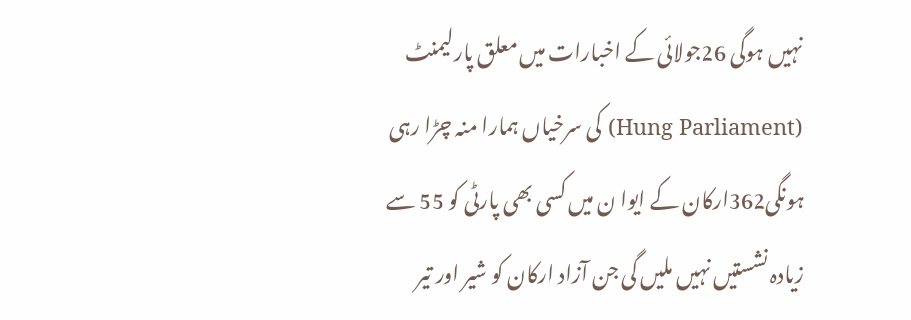نہیں ہوگی 26جولائی کے اخبارات میں معلق پارلیمنٹ (Hung Parliament) کی سرخیاں ہمارا منہ چڑا رہی ہونگی362ارکان کے ایوا ن میں کسی بھی پارٹی کو 55 سے زیادہ نشستیں نہیں ملیں گی جن آزاد ارکان کو شیر اور تیر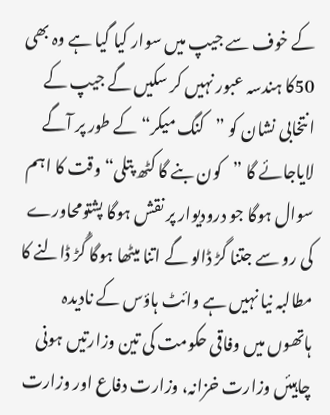کے خوف سے جیپ میں سوار کیا گیا ہے وہ بھی 50کا ہندسہ عبور نہیں کر سکیں گے جیپ کے انتخابی نشان کو ”کنگ میکر“ کے طور پر آگے لایاجائے گا ”کون بنے گا کٹھ پتلی“ وقت کا اہم سوال ہوگا جو درودیوار پر نقش ہوگا پشتومحاورے کی رو سے جتنا گڑ ڈالو گے اتنا میٹھا ہوگا گُڑ ڈالنے کا مطالبہ نیا نہیں ہے وائٹ ہاؤس کے نادیدہ ہاتھوں میں وفاقی حکومت کی تین وزارتیں ہونی چاہیئں وزارت خزانہ، وزارت دفاع اور وزارت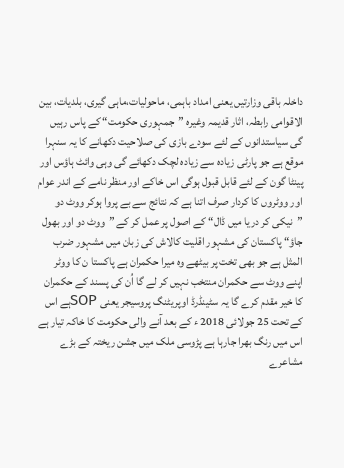داخلہ باقی وزارتیں یعنی امداد باہمی، ماحولیات،ماہی گیری، بلدیات، بین الاقوامی رابطہ، اثار قدیمہ وغیرہ ”جمہوری حکومت“ کے پاس رہیں گی سیاستدانوں کے لئے سودے بازی کی صلاحیت دکھانے کا یہ سنہرا موقع ہے جو پارٹی زیادہ سے زیادہ لچک دکھائے گی وہی وائٹ ہاؤس اور پینٹا گون کے لئے قابل قبول ہوگی اس خاکے اور منظر نامے کے اندر عوام اور ووٹروں کا کردار صرف اتنا ہے کہ نتائج سے بے پروا ہوکر ووٹ دو ”نیکی کر دریا میں ڈال“ کے اصول پر عمل کر کے ”ووٹ دو اور بھول جاؤ“ پاکستان کی مشہور اقلیت کالاش کی زبان میں مشہور ضرب المثل ہے جو بھی تخت پر بیٹھے وہ میرا حکمران ہے پاکستا ن کا ووٹر اپنے ووٹ سے حکمران منتخب نہیں کر لے گا اُن کی پسند کے حکمران کا خیر مقدم کرے گا یہ سٹینڈرڈ اوپریٹنگ پروسیجر یعنی SOPہے اس کے تحت 25 جولائی 2018 ء کے بعد آنے والی حکومت کا خاکہ تیار ہے اس میں رنگ بھرا جارہا ہے پڑوسی ملک میں جشن ریختہ کے بڑے مشاعرے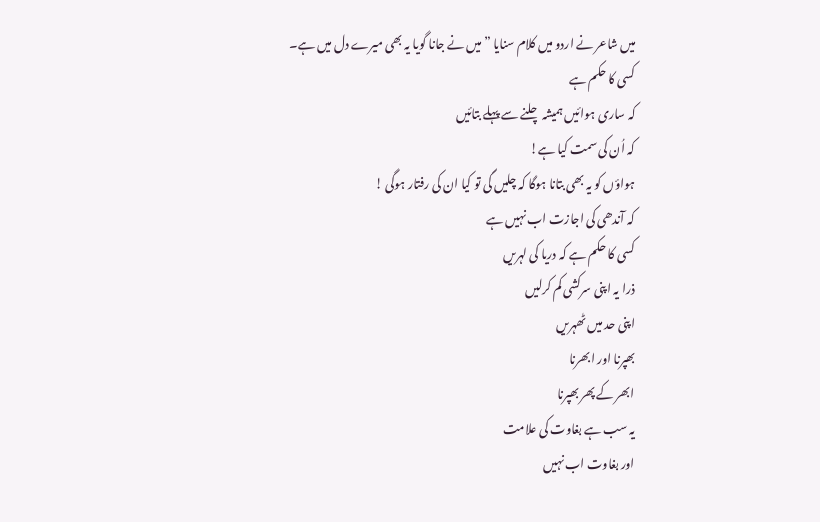میں شاعر نے اردو میں کلام سنایا ”میں نے جانا گویا یہ بھی میرے دل میں ہے۔
کسی کا حکم ہے
کہ ساری ہوائیں ہمیشہ چلنے سے پہلے بتائیں
کہ اُن کی سمت کیا ہے!
ہواؤں کو یہ بھی بتانا ہوگا کہ چلیں گی تو کیا ان کی رفتار ہوگی !
کہ آندھی کی اجازت اب نہیں ہے
کسی کا حکم ہے کہ دریا کی لہریں
ذرا یہ اپنی سرکشی کم کرلیں
اپنی حد میں ٹھہریں
بھپرنا اور ابھرنا
ابھر کے پھر بھپرنا
یہ سب ہے بغاوت کی علامت
اور بغاوت اب نہیں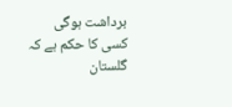برداشت ہوگی
کسی کا حکم ہے کہ گلستان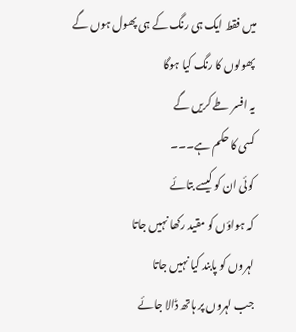میں فقط ایک ہی رنگ کے ہی پھول ہوں گے
پھولوں کا رنگ کیا ہوگا
یہ افسر طے کریں گے
کسی کا حکم ہے۔۔۔
کوئی ان کو کیسے بتائے
کہ ہواؤں کو مقید رکھا نہیں جاتا
لہروں کو پابند کیا نہیں جاتا
جب لہروں پر ہاتھ ڈالا جائے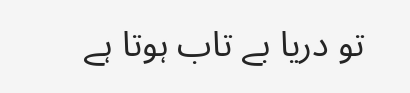تو دریا بے تاب ہوتا ہے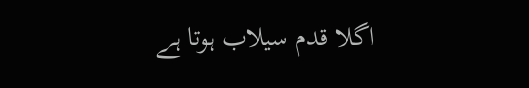اگلا قدم سیلاب ہوتا ہے